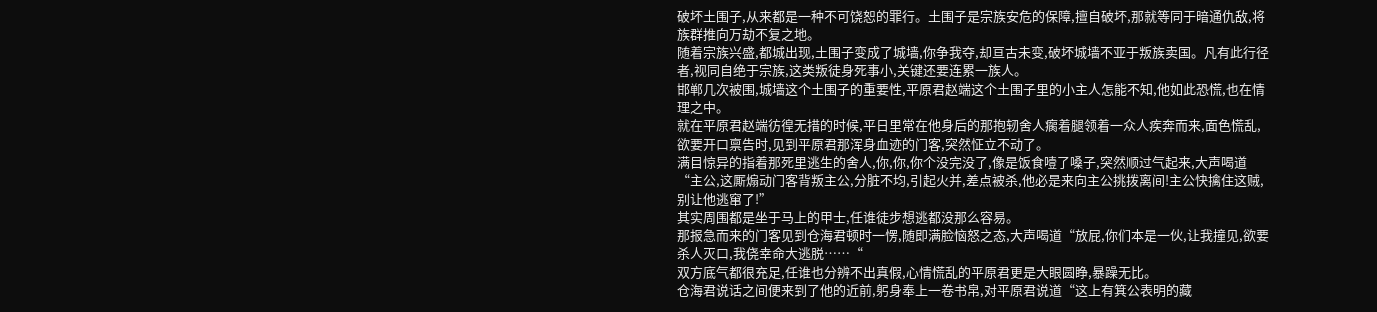破坏土围子,从来都是一种不可饶恕的罪行。土围子是宗族安危的保障,擅自破坏,那就等同于暗通仇敌,将族群推向万劫不复之地。
随着宗族兴盛,都城出现,土围子变成了城墙,你争我夺,却亘古未变,破坏城墙不亚于叛族卖国。凡有此行径者,视同自绝于宗族,这类叛徒身死事小,关键还要连累一族人。
邯郸几次被围,城墙这个土围子的重要性,平原君赵端这个土围子里的小主人怎能不知,他如此恐慌,也在情理之中。
就在平原君赵端彷徨无措的时候,平日里常在他身后的那抱轫舍人瘸着腿领着一众人疾奔而来,面色慌乱,欲要开口禀告时,见到平原君那浑身血迹的门客,突然怔立不动了。
满目惊异的指着那死里逃生的舍人,你,你,你个没完没了,像是饭食噎了嗓子,突然顺过气起来,大声喝道“主公,这厮煽动门客背叛主公,分脏不均,引起火并,差点被杀,他必是来向主公挑拨离间!主公快擒住这贼,别让他逃窜了!”
其实周围都是坐于马上的甲士,任谁徒步想逃都没那么容易。
那报急而来的门客见到仓海君顿时一愣,随即满脸恼怒之态,大声喝道“放屁,你们本是一伙,让我撞见,欲要杀人灭口,我侥幸命大逃脱……“
双方底气都很充足,任谁也分辨不出真假,心情慌乱的平原君更是大眼圆睁,暴躁无比。
仓海君说话之间便来到了他的近前,躬身奉上一卷书帛,对平原君说道“这上有箕公表明的藏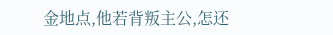金地点,他若背叛主公,怎还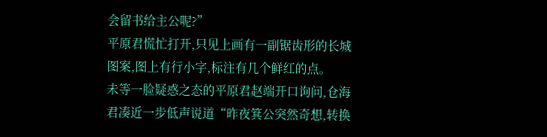会留书给主公呢?”
平原君慌忙打开,只见上画有一副锯齿形的长城图案,图上有行小字,标注有几个鲜红的点。
未等一脸疑惑之态的平原君赵端开口询问,仓海君凑近一步低声说道“昨夜箕公突然奇想,转换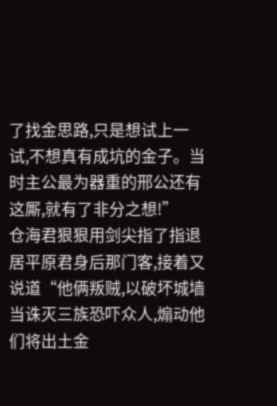了找金思路,只是想试上一试,不想真有成坑的金子。当时主公最为器重的邢公还有这厮,就有了非分之想!”
仓海君狠狠用剑尖指了指退居平原君身后那门客,接着又说道“他俩叛贼,以破坏城墙当诛灭三族恐吓众人,煽动他们将出土金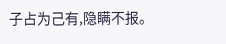子占为己有,隐瞒不报。